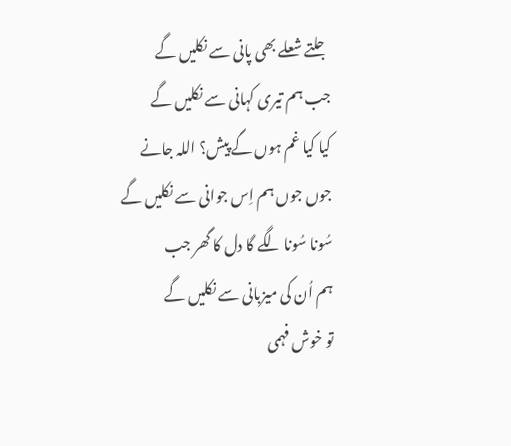جلتے شعلے بھی پانی سے نکلیں گے
جب ہم تیری کہانی سے نکلیں گے
کیا کیا غم ہوں گے پیش؟ اللہ جانے
جوں جوں ہم اِس جوانی سے نکلیں گے
سُونا سُونا لگے گا دل کا گھر جب
ہم اُن کی میزبانی سے نکلیں گے
تو خوش فہمی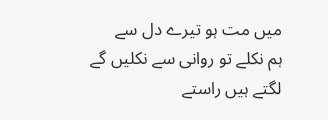میں مت ہو تیرے دل سے
ہم نکلے تو روانی سے نکلیں گے
لگتے ہیں راستے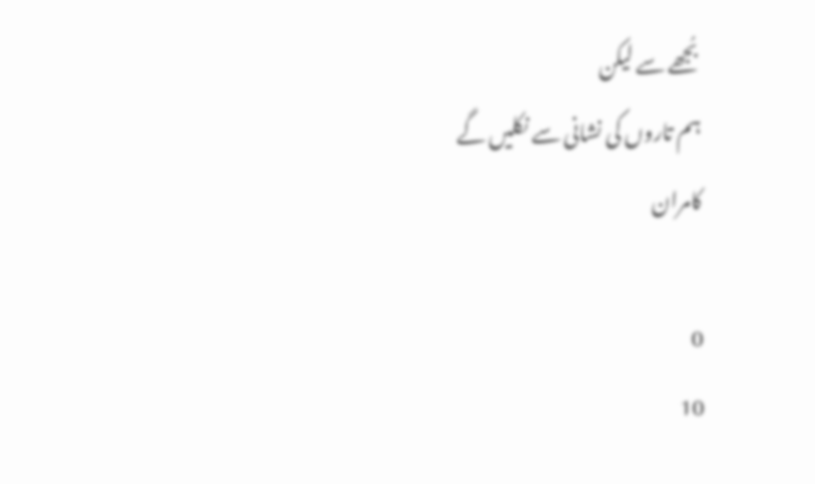بُجھے سے لیکن
ہم تاروں کی نشانی سے نکلیں گے
کامران

0
10